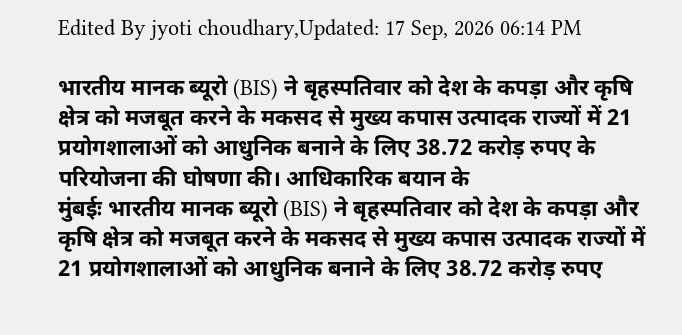Edited By jyoti choudhary,Updated: 17 Sep, 2026 06:14 PM

भारतीय मानक ब्यूरो (BIS) ने बृहस्पतिवार को देश के कपड़ा और कृषि क्षेत्र को मजबूत करने के मकसद से मुख्य कपास उत्पादक राज्यों में 21 प्रयोगशालाओं को आधुनिक बनाने के लिए 38.72 करोड़ रुपए के परियोजना की घोषणा की। आधिकारिक बयान के
मुंबईः भारतीय मानक ब्यूरो (BIS) ने बृहस्पतिवार को देश के कपड़ा और कृषि क्षेत्र को मजबूत करने के मकसद से मुख्य कपास उत्पादक राज्यों में 21 प्रयोगशालाओं को आधुनिक बनाने के लिए 38.72 करोड़ रुपए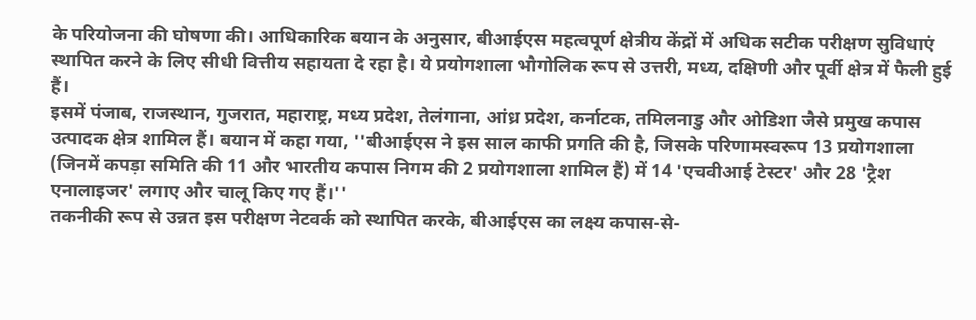के परियोजना की घोषणा की। आधिकारिक बयान के अनुसार, बीआईएस महत्वपूर्ण क्षेत्रीय केंद्रों में अधिक सटीक परीक्षण सुविधाएं स्थापित करने के लिए सीधी वित्तीय सहायता दे रहा है। ये प्रयोगशाला भौगोलिक रूप से उत्तरी, मध्य, दक्षिणी और पूर्वी क्षेत्र में फैली हुई हैं।
इसमें पंजाब, राजस्थान, गुजरात, महाराष्ट्र, मध्य प्रदेश, तेलंगाना, आंध्र प्रदेश, कर्नाटक, तमिलनाडु और ओडिशा जैसे प्रमुख कपास उत्पादक क्षेत्र शामिल हैं। बयान में कहा गया, ''बीआईएस ने इस साल काफी प्रगति की है, जिसके परिणामस्वरूप 13 प्रयोगशाला (जिनमें कपड़ा समिति की 11 और भारतीय कपास निगम की 2 प्रयोगशाला शामिल हैं) में 14 'एचवीआई टेस्टर' और 28 'ट्रैश एनालाइजर' लगाए और चालू किए गए हैं।''
तकनीकी रूप से उन्नत इस परीक्षण नेटवर्क को स्थापित करके, बीआईएस का लक्ष्य कपास-से-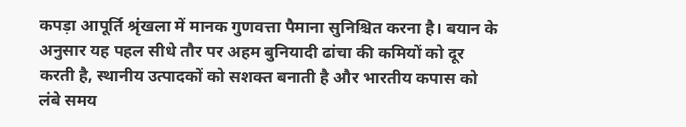कपड़ा आपूर्ति श्रृंखला में मानक गुणवत्ता पैमाना सुनिश्चित करना है। बयान के अनुसार यह पहल सीधे तौर पर अहम बुनियादी ढांचा की कमियों को दूर करती है, स्थानीय उत्पादकों को सशक्त बनाती है और भारतीय कपास को लंबे समय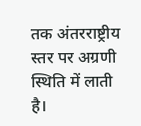तक अंतरराष्ट्रीय स्तर पर अग्रणी स्थिति में लाती है।